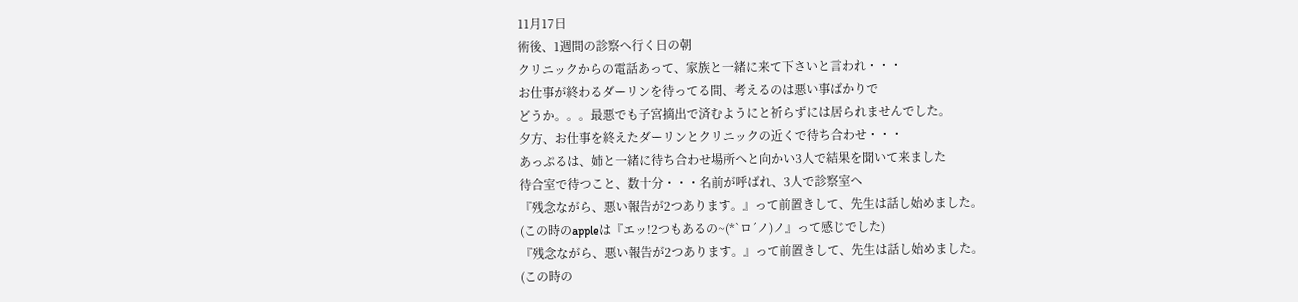11月17日
術後、1週間の診察へ行く日の朝
クリニックからの電話あって、家族と一緒に来て下さいと言われ・・・
お仕事が終わるダーリンを待ってる間、考えるのは悪い事ばかりで
どうか。。。最悪でも子宮摘出で済むようにと祈らずには居られませんでした。
夕方、お仕事を終えたダーリンとクリニックの近くで待ち合わせ・・・
あっぷるは、姉と一緒に待ち合わせ場所へと向かい3人で結果を聞いて来ました
待合室で待つこと、数十分・・・名前が呼ばれ、3人で診察室へ
『残念ながら、悪い報告が2つあります。』って前置きして、先生は話し始めました。
(この時のappleは『エッ!2つもあるの~(*`ロ´ノ)ノ』って感じでした)
『残念ながら、悪い報告が2つあります。』って前置きして、先生は話し始めました。
(この時の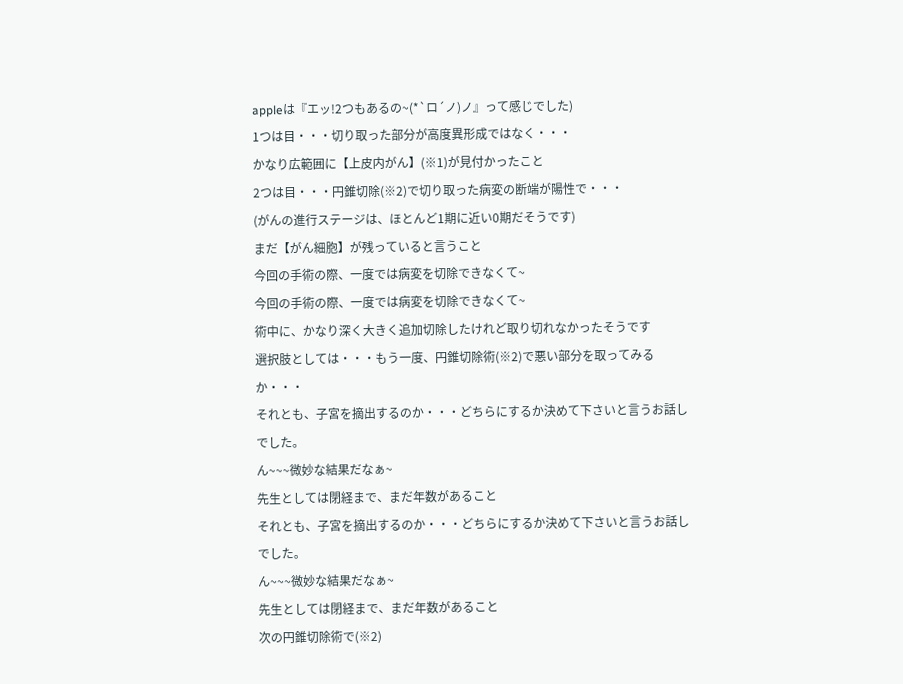appleは『エッ!2つもあるの~(*`ロ´ノ)ノ』って感じでした)
1つは目・・・切り取った部分が高度異形成ではなく・・・
かなり広範囲に【上皮内がん】(※1)が見付かったこと
2つは目・・・円錐切除(※2)で切り取った病変の断端が陽性で・・・
(がんの進行ステージは、ほとんど1期に近い0期だそうです)
まだ【がん細胞】が残っていると言うこと
今回の手術の際、一度では病変を切除できなくて~
今回の手術の際、一度では病変を切除できなくて~
術中に、かなり深く大きく追加切除したけれど取り切れなかったそうです
選択肢としては・・・もう一度、円錐切除術(※2)で悪い部分を取ってみるか・・・
それとも、子宮を摘出するのか・・・どちらにするか決めて下さいと言うお話しでした。
ん~~~微妙な結果だなぁ~
先生としては閉経まで、まだ年数があること
それとも、子宮を摘出するのか・・・どちらにするか決めて下さいと言うお話しでした。
ん~~~微妙な結果だなぁ~
先生としては閉経まで、まだ年数があること
次の円錐切除術で(※2)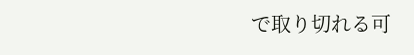で取り切れる可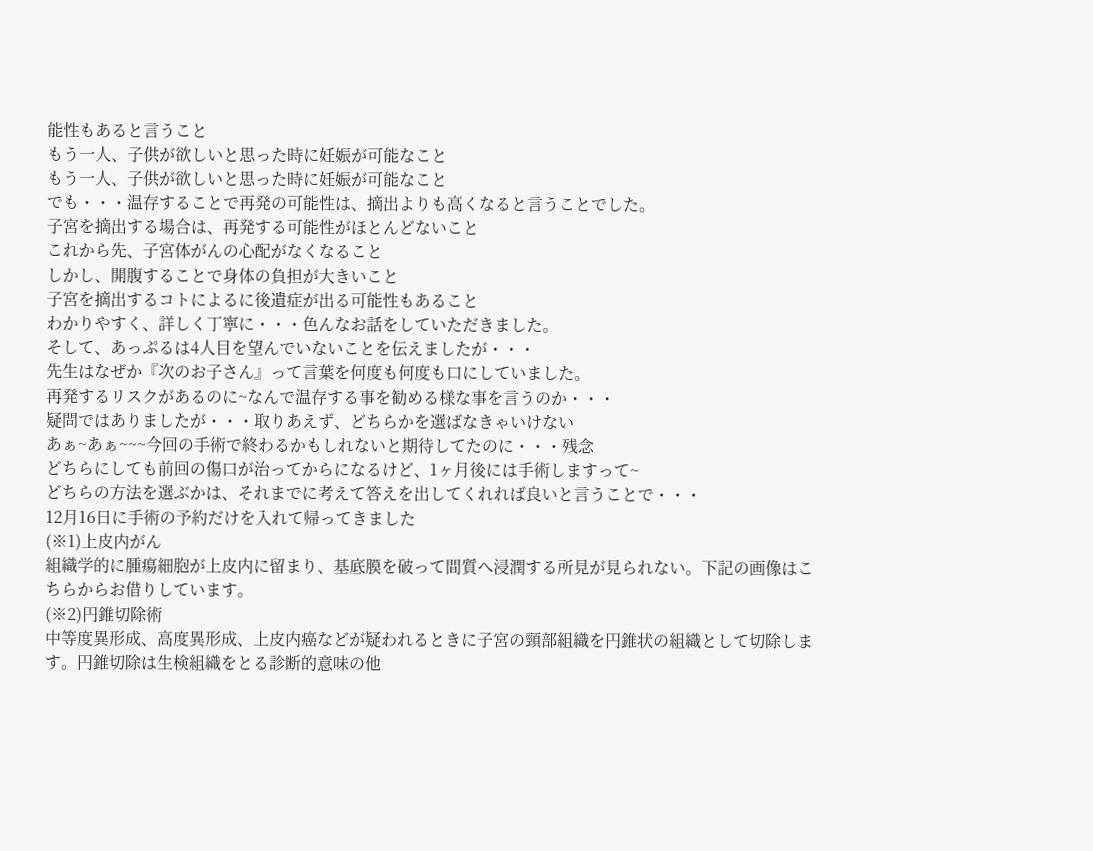能性もあると言うこと
もう一人、子供が欲しいと思った時に妊娠が可能なこと
もう一人、子供が欲しいと思った時に妊娠が可能なこと
でも・・・温存することで再発の可能性は、摘出よりも高くなると言うことでした。
子宮を摘出する場合は、再発する可能性がほとんどないこと
これから先、子宮体がんの心配がなくなること
しかし、開腹することで身体の負担が大きいこと
子宮を摘出するコトによるに後遺症が出る可能性もあること
わかりやすく、詳しく丁寧に・・・色んなお話をしていただきました。
そして、あっぷるは4人目を望んでいないことを伝えましたが・・・
先生はなぜか『次のお子さん』って言葉を何度も何度も口にしていました。
再発するリスクがあるのに~なんで温存する事を勧める様な事を言うのか・・・
疑問ではありましたが・・・取りあえず、どちらかを選ばなきゃいけない
あぁ~あぁ~~~今回の手術で終わるかもしれないと期待してたのに・・・残念
どちらにしても前回の傷口が治ってからになるけど、1ヶ月後には手術しますって~
どちらの方法を選ぶかは、それまでに考えて答えを出してくれれば良いと言うことで・・・
12月16日に手術の予約だけを入れて帰ってきました
(※1)上皮内がん
組織学的に腫瘍細胞が上皮内に留まり、基底膜を破って間質へ浸潤する所見が見られない。下記の画像はこちらからお借りしています。
(※2)円錐切除術
中等度異形成、高度異形成、上皮内癌などが疑われるときに子宮の頸部組織を円錐状の組織として切除します。円錐切除は生検組織をとる診断的意味の他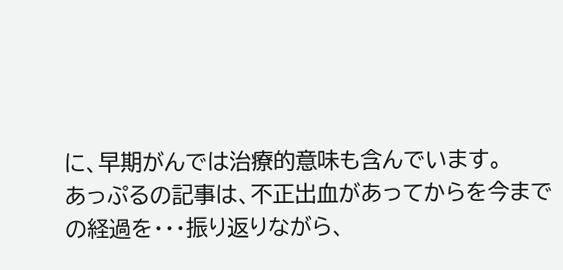に、早期がんでは治療的意味も含んでいます。
あっぷるの記事は、不正出血があってからを今までの経過を・・・振り返りながら、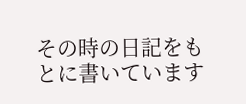その時の日記をもとに書いています